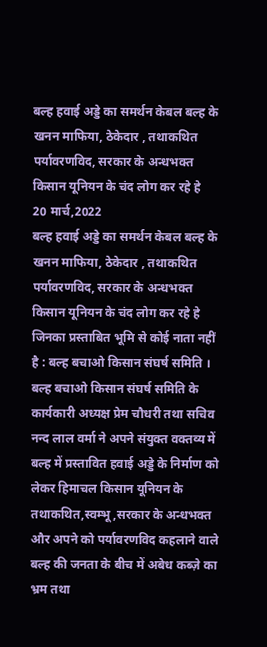बल्ह हवाई अड्डे का समर्थन केबल बल्ह के खनन माफिया, ठेकेदार , तथाकथित पर्यावरणविद, सरकार के अन्धभक्त किसान यूनियन के चंद लोग कर रहे हे
20 मार्च,2022
बल्ह हवाई अड्डे का समर्थन केबल बल्ह के खनन माफिया, ठेकेदार , तथाकथित पर्यावरणविद, सरकार के अन्धभक्त किसान यूनियन के चंद लोग कर रहे हे जिनका प्रस्ताबित भूमि से कोई नाता नहीं है : बल्ह बचाओ किसान संघर्ष समिति ।
बल्ह बचाओ किसान संघर्ष समिति के कार्यकारी अध्यक्ष प्रेम चौधरी तथा सचिव नन्द लाल वर्मा ने अपने संयुक्त वक्तव्य में बल्ह में प्रस्तावित हवाई अड्डे के निर्माण को लेकर हिमाचल किसान यूनियन के तथाकथित,स्वम्भू ,सरकार के अन्धभक्त और अपने को पर्यावरणविद कहलाने वाले बल्ह की जनता के बीच में अबेध कब्ज़े का भ्रम तथा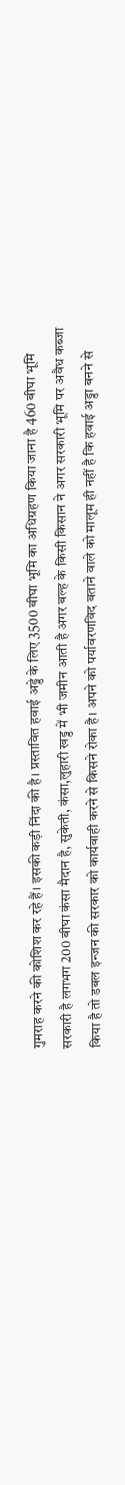गुमराह करने की कोशिश कर रहे हैं। इसकी कड़ी निंदा की है। प्रस्तावित हवाई अड्डे के लिए 3500 बीघा भूमि का अधिग्रहण किया जाना है 460 बीघा भूमि सरकारी है लगभग 200 बीघा कंसा मैदान है, सुकेती, कंसा,लुहारी खड्ड में भी जमीन आती है अगर बल्ह के किसी किसान ने अगर सरकारी भूमि पर अवैध कब्जा किया है तो डबल इन्जन की सरकार को कार्यवाही करने से किसने रोका है। अपने को पर्यावरणविद बताने वाले को मालूम ही नहीं है कि हवाई अड्डा बनने से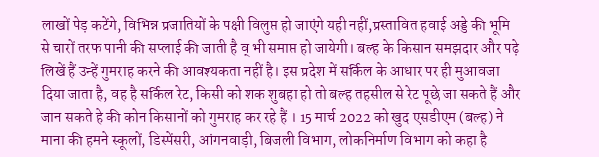लाखों पेड़ कटेंगे, विभिन्न प्रजातियों के पक्षी विलुप्त हो जाएंगे यही नहीं,प्रस्तावित हवाई अड्डे की भूमि से चारों तरफ पानी की सप्लाई की जाती है व् भी समाप्त हो जायेगी। बल्ह के किसान समझदार और पढ़े लिखें हैं उन्हें गुमराह करने की आवश्यकता नहीं है। इस प्रदेश में सर्किल के आधार पर ही मुआवजा दिया जाता है, वह है सर्किल रेट, किसी को शक शुबहा हो तो बल्ह तहसील से रेट पूछे जा सकते हैं और जान सकते हे की कोन किसानों को गुमराह कर रहे हैं । 15 मार्च 2022 को खुद एसडीएम (बल्ह) ने माना की हमने स्कूलों, डिस्पेंसरी, आंगनवाड़ी, बिजली विभाग, लोकनिर्माण विभाग को कहा है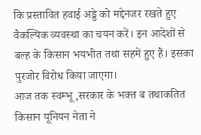कि प्रस्तावित हवाई अड्डे को मद्देनजर रखते हुए वैकल्पिक व्यवस्था का चयन करें। इन आदेशों से बल्ह के किसान भयभीत तथा सहमें हुए हैं। इसका पुरजोर विरोध किया जाएगा।
आज तक स्वम्भू ,सरकार के भक्त ब तथाकतित किसान यूनियन नेता ने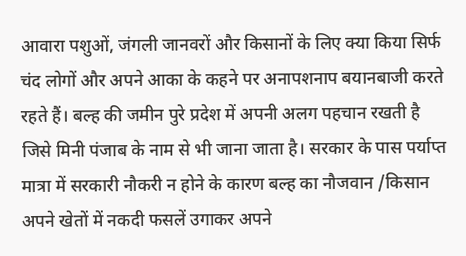आवारा पशुओं, जंगली जानवरों और किसानों के लिए क्या किया सिर्फ चंद लोगों और अपने आका के कहने पर अनापशनाप बयानबाजी करते रहते हैं। बल्ह की जमीन पुरे प्रदेश में अपनी अलग पहचान रखती है जिसे मिनी पंजाब के नाम से भी जाना जाता है। सरकार के पास पर्याप्त मात्रा में सरकारी नौकरी न होने के कारण बल्ह का नौजवान /किसान अपने खेतों में नकदी फसलें उगाकर अपने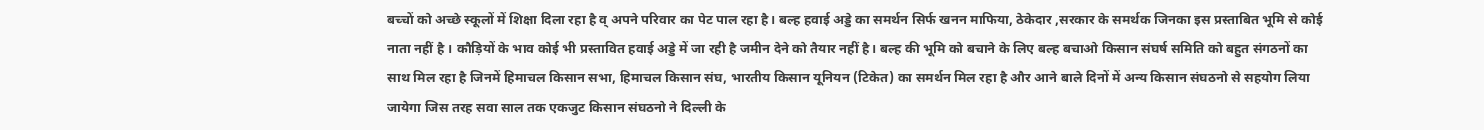बच्चों को अच्छे स्कूलों में शिक्षा दिला रहा है व् अपने परिवार का पेट पाल रहा है। बल्ह हवाई अड्डे का समर्थन सिर्फ खनन माफिया, ठेकेदार ,सरकार के समर्थक जिनका इस प्रस्ताबित भूमि से कोई नाता नहीं है । कौड़ियों के भाव कोई भी प्रस्तावित हवाई अड्डे में जा रही है जमीन देने को तैयार नहीं है। बल्ह की भूमि को बचाने के लिए बल्ह बचाओ किसान संघर्ष समिति को बहुत संगठनों का साथ मिल रहा है जिनमें हिमाचल किसान सभा, हिमाचल किसान संघ, भारतीय किसान यूनियन (टिकेत) का समर्थन मिल रहा है और आने बाले दिनों में अन्य किसान संघठनो से सहयोग लिया जायेगा जिस तरह सवा साल तक एकजुट किसान संघठनो ने दिल्ली के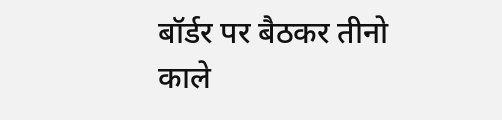बॉर्डर पर बैठकर तीनो काले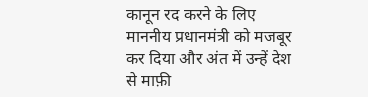कानून रद करने के लिए माननीय प्रधानमंत्री को मजबूर कर दिया और अंत में उन्हें देश से माफ़ी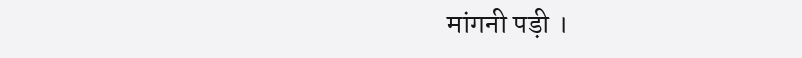मांगनी पड़ी ।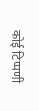कोई टिप्पणी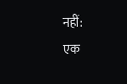नहीं:
एक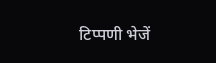टिप्पणी भेजें